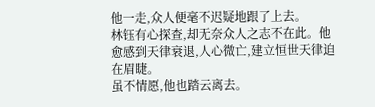他一走,众人便毫不迟疑地跟了上去。
林钰有心探查,却无奈众人之志不在此。他愈感到天律衰退,人心微亡,建立恒世天律迫在眉睫。
虽不情愿,他也踏云离去。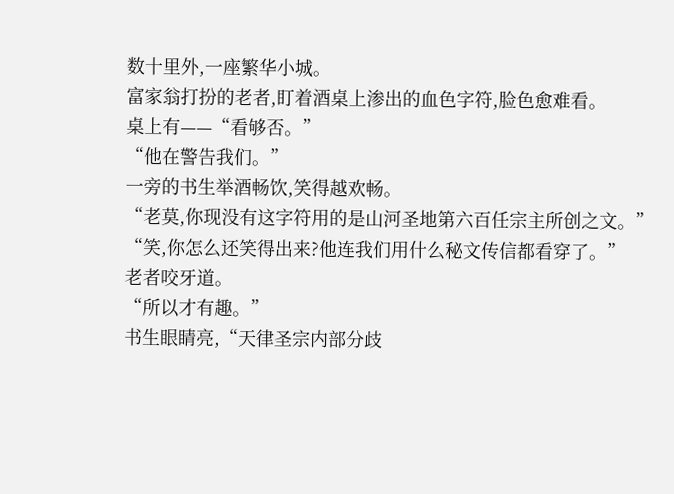数十里外,一座繁华小城。
富家翁打扮的老者,盯着酒桌上渗出的血色字符,脸色愈难看。
桌上有——“看够否。”
“他在警告我们。”
一旁的书生举酒畅饮,笑得越欢畅。
“老莫,你现没有这字符用的是山河圣地第六百任宗主所创之文。”
“笑,你怎么还笑得出来?他连我们用什么秘文传信都看穿了。”
老者咬牙道。
“所以才有趣。”
书生眼睛亮,“天律圣宗内部分歧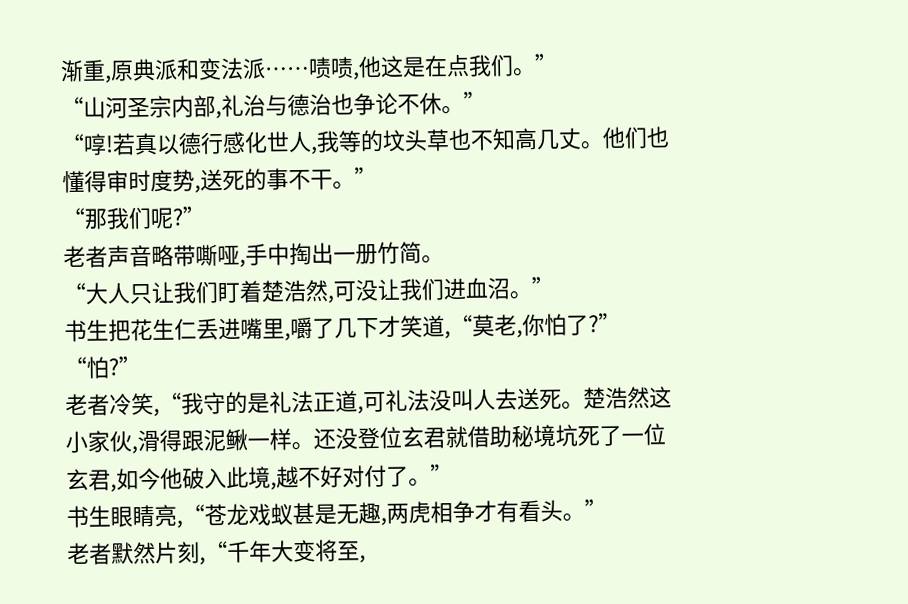渐重,原典派和变法派……啧啧,他这是在点我们。”
“山河圣宗内部,礼治与德治也争论不休。”
“啍!若真以德行感化世人,我等的坟头草也不知高几丈。他们也懂得审时度势,送死的事不干。”
“那我们呢?”
老者声音略带嘶哑,手中掏出一册竹简。
“大人只让我们盯着楚浩然,可没让我们进血沼。”
书生把花生仁丢进嘴里,嚼了几下才笑道,“莫老,你怕了?”
“怕?”
老者冷笑,“我守的是礼法正道,可礼法没叫人去送死。楚浩然这小家伙,滑得跟泥鳅一样。还没登位玄君就借助秘境坑死了一位玄君,如今他破入此境,越不好对付了。”
书生眼睛亮,“苍龙戏蚁甚是无趣,两虎相争才有看头。”
老者默然片刻,“千年大变将至,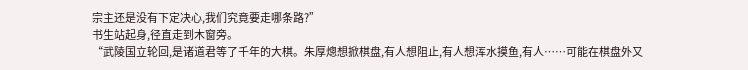宗主还是没有下定决心,我们究竟要走哪条路?”
书生站起身,径直走到木窗旁。
“武陵国立轮回,是诸道君等了千年的大棋。朱厚熜想掀棋盘,有人想阻止,有人想浑水摸鱼,有人……可能在棋盘外又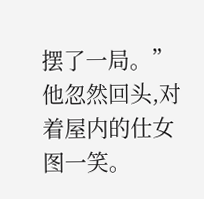摆了一局。”
他忽然回头,对着屋内的仕女图一笑。